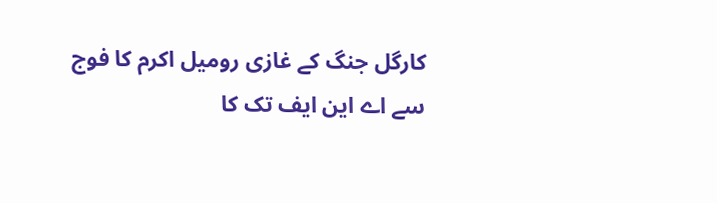کارگل جنگ کے غازی رومیل اکرم کا فوج سے اے این ایف تک کا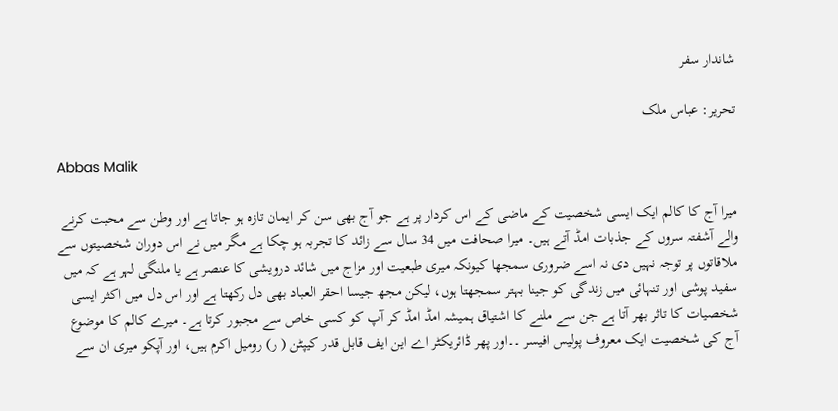شاندار سفر

تحریر: عباس ملک

Abbas Malik

میرا آج کا کالم ایک ایسی شخصیت کے ماضی کے اس کردار پر ہے جو آج بھی سن کر ایمان تازہ ہو جاتا ہے اور وطن سے محبت کرنے والے آشفتہ سروں کے جذبات امڈ آتے ہیں۔ میرا صحافت میں 34 سال سے زائد کا تجربہ ہو چکا ہے مگر میں نے اس دوران شخصیتوں سے ملاقاتوں پر توجہ نہیں دی نہ اسے ضروری سمجھا کیونکہ میری طبعیت اور مزاج میں شائد درویشی کا عنصر ہے یا ملنگی لہر ہے کہ میں سفید پوشی اور تنہائی میں زندگی کو جینا بہتر سمجھتا ہوں، لیکن مجھ جیسا احقر العباد بھی دل رکھتا ہے اور اس دل میں اکثر ایسی شخصیات کا تاثر بھر آتا ہے جن سے ملنے کا اشتیاق ہمیشہ امڈ امڈ کر آپ کو کسی خاص سے مجبور کرتا ہے۔ میرے کالم کا موضوع آج کی شخصیت ایک معروف پولیس افیسر ۔۔اور پھر ڈائریکٹر اے این ایف قابل قدر کیپٹن ( ر) رومیل اکرم ہیں، اور آپکو میری ان سے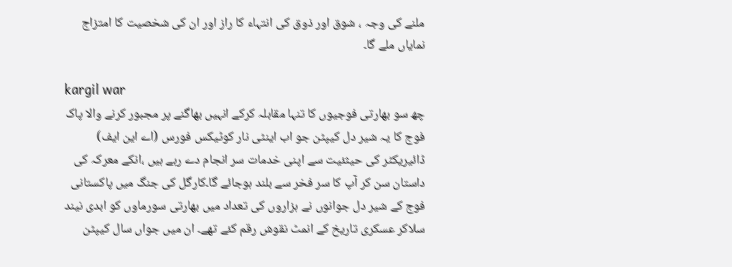ملنے کی وجہ ، شوق اور ذوق کی انتہاء کا راز اور ان کی شخصیت کا امتزاج نمایاں ملے گا۔

kargil war
چھ سو بھارتی فوجیوں کا تنہا مقابلہ کرکے انہیں بھاگنے پر مجبور کرنے والا پاک فوج کا یہ شیر دل کیپٹن جو اب اینٹی نار کوٹیکس فورس (اے این ایف) ڈائیریکٹر کی حیثئیت سے اپنی خدمات سر انجام دے رہے ہیں ،انکے معرکہ کی داستان سن کر آپ کا سر فخر سے بلند ہوجائے گا۔کارگل کی جنگ میں پاکستانی فوج کے شیر دل جوانوں نے ہزاروں کی تعداد میں بھارتی سورماوں کو ابدی نیند سلاکر عسکری تاریخ کے انمٹ نقوش رقم کئے تھے۔ ان میں جواں سال کیپٹن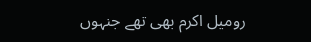رومیل اکرم بھی تھے جنہوں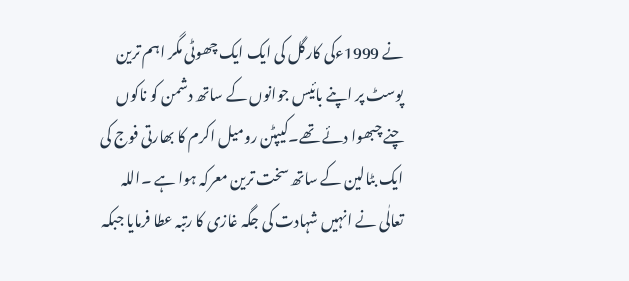نے 1999ءکی کارگل کی ایک ایک چھوٹی مگر اہم ترین پوسٹ پر اپنے بائیس جوانوں کے ساتھ دشمن کو ناکوں چنے چبھوا دئے تھے۔کیپٹن رومیل اکرم کا بھارتی فوج کی ایک بٹالین کے ساتھ سخت ترین معرکہ ہوا ہے ۔اللہ تعالٰی نے انہیں شہادت کی جگہ غازی کا رتبہ عطا فرمایا جبکہ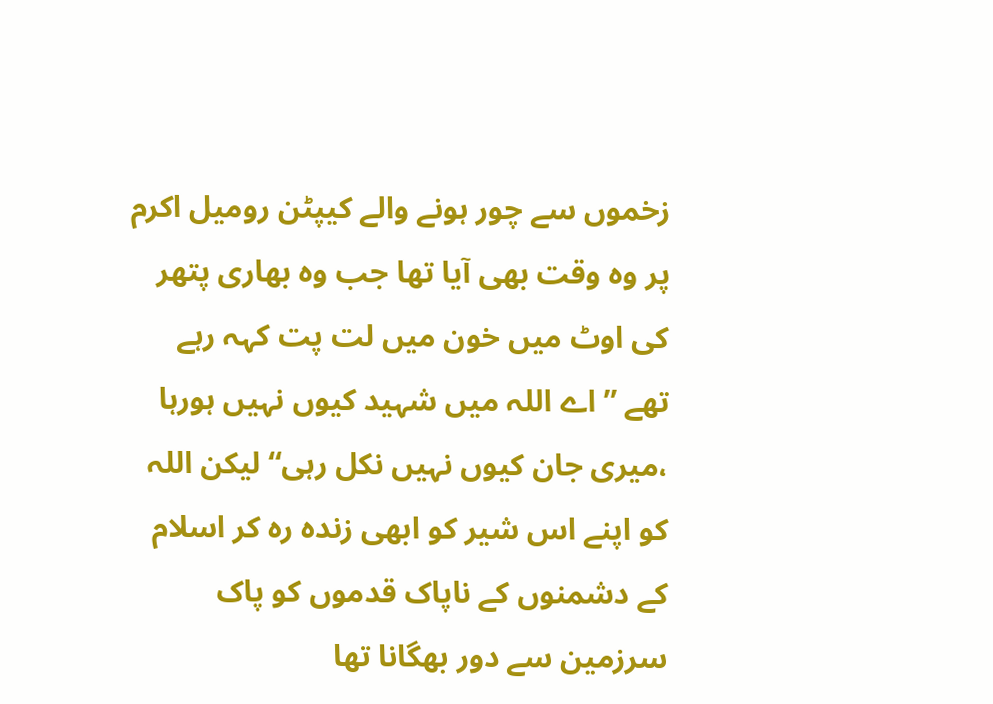زخموں سے چور ہونے والے کیپٹن رومیل اکرم پر وہ وقت بھی آیا تھا جب وہ بھاری پتھر کی اوٹ میں خون میں لت پت کہہ رہے تھے ” اے اللہ میں شہید کیوں نہیں ہورہا ،میری جان کیوں نہیں نکل رہی“ لیکن اللہ کو اپنے اس شیر کو ابھی زندہ رہ کر اسلام کے دشمنوں کے ناپاک قدموں کو پاک سرزمین سے دور بھگانا تھا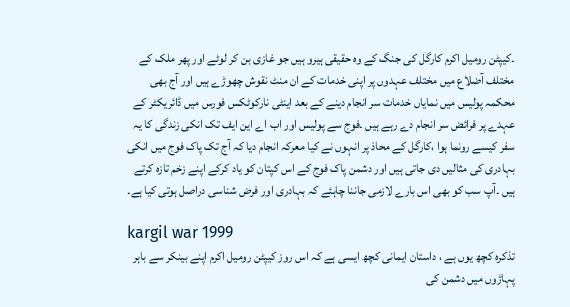۔کیپٹن رومیل اکرم کارگل کی جنگ کے وہ حقیقی ہیرو ہیں جو غازی بن کر لوٹے اور پھر ملک کے مختلف آضلاع میں مختلف عہدوں پر اپنی خدمات کے ان منٹ نقوش چھوڑے ہیں اور آج بھی محکمہ پولیس میں نمایاں خدمات سر انجام دینے کے بعد اینٹی نارکوٹکس فورس میں ڈائریکٹر کے عہدے پر فرائض سر انجام دے رہے ہیں ۔فوج سے پولیس اور اب اے این ایف تک انکی زندگی کا یہ سفر کیسے رونما ہوا ،کارگل کے محاذ پر انہوں نے کیا معرکہ انجام دیا کہ آج تک پاک فوج میں انکی بہادری کی مثالیں دی جاتی ہیں اور دشمن پاک فوج کے اس کپتان کو یاد کرکے اپنے زخم تازہ کرتے ہیں ۔آپ سب کو بھی اس بارے لازمی جاننا چاہئے کہ بہادری اور فرض شناسی دراصل ہوتی کیا ہے۔

kargil war 1999
تذکرہ کچھ یوں ہے ، داستان ایمانی کچھ ایسی ہے کہ اس روز کیپٹن رومیل اکرم اپنے بینکر سے باہر پہاڑوں میں دشمن کی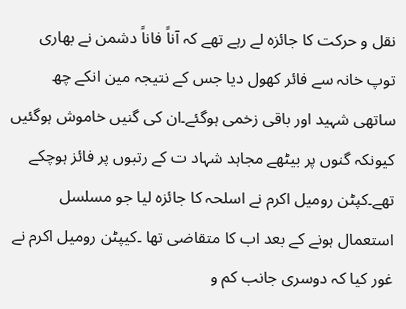نقل و حرکت کا جائزہ لے رہے تھے کہ آناً فاناً دشمن نے بھاری توپ خانہ سے فائر کھول دیا جس کے نتیجہ مین انکے چھ ساتھی شہید اور باقی زخمی ہوگئے۔ان کی گنیں خاموش ہوگئیں کیونکہ گنوں پر بیٹھے مجاہد شہاد ت کے رتبوں پر فائز ہوچکے تھے۔کپٹن رومیل اکرم نے اسلحہ کا جائزہ لیا جو مسلسل استعمال ہونے کے بعد اب کا متقاضی تھا ۔کیپٹن رومیل اکرم نے غور کیا کہ دوسری جانب کم و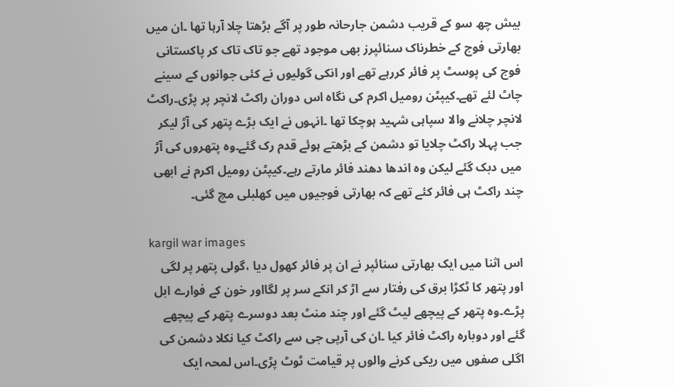بیش چھ سو کے قریب دشمن جارحانہ طور پر آگے بڑھتا چلا آرہا تھا ۔ان میں بھارتی فوج کے خطرناک سنائپرز بھی موجود تھے جو تاک تاک کر پاکستانی فوج کی پوسٹ پر فائر کررہے تھے اور انکی گولیوں نے کئی جوانوں کے سینے چاٹ لئے تھے۔کیپٹن رومیل اکرم کی نگاہ اس دوران راکٹ لانچر پر پڑی۔راکٹ لانچر چلانے والا سپاہی شہید ہوچکا تھا ۔انہوں نے ایک بڑے پتھر کی آڑ لیکر جب پہلا راکٹ چلایا تو دشمن کے بڑھتے ہوئے قدم رک گئے۔وہ پتھروں کی آڑ میں دبک گئے لیکن وہ اندھا دھند فائر مارتے رہے۔کیپٹن رومیل اکرم نے ابھی چند راکٹ ہی فائر کئے تھے کہ بھارتی فوجیوں میں کھلبلی مچ گئی۔

kargil war images
اس اثنا میں ایک بھارتی سنائپر نے ان پر فائر کھول دیا ،گولی پتھر پر لگی اور پتھر کا ٹکڑا برق کی رفتار سے اڑ کر انکے سر پر لگااور خون کے فوارے ابل پڑے۔وہ پتھر کے پیچھے لیٹ گئے اور چند منٹ بعد دوسرے پتھر کے پیچھے گئے اور دوبارہ راکٹ فائر کیا ۔ان کی آرپی جی سے راکٹ کیا نکلا دشمن کی اگلی صفوں میں ریکی کرنے والوں پر قیامت ٹوٹ پڑی۔اس لمحہ ایک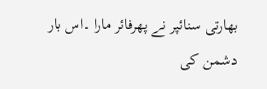بھارتی سنائپر نے پھرفائر مارا ۔اس بار دشمن کی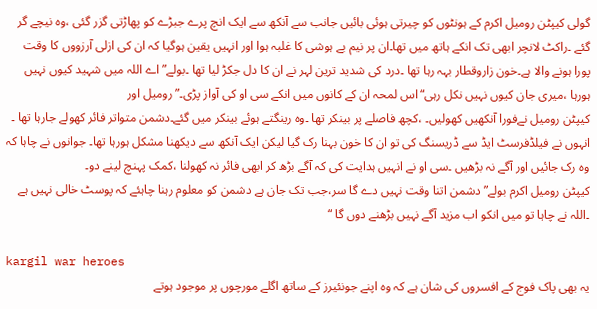گولی کیپٹن رومیل اکرم کے ہونٹوں کو چیرتی ہوئی بائیں جانب سے آنکھ سے ایک انچ پرے جبڑے کو پھاڑتی گزر گئی ،وہ نیچے گر گئے ۔راکٹ لانچر ابھی تک انکے ہاتھ میں تھا۔ان پر نیم بے ہوشی کا غلبہ ہوا اور انہیں یقین ہوگیا کہ ان کی ازلی آرزووں کا وقت پورا ہونے والا ہے۔خون زاروقطار بہہ رہا تھا ۔درد کی شدید ترین لہر نے ان کا دل جکڑ لیا تھا ۔بولے” اے اللہ میں شہید کیوں نہیں ہورہا ،میری جان کیوں نہیں نکل رہی“اس لمحہ ان کے کانوں میں انکے سی او کی آواز پڑی۔”رومیل اور
کیپٹن رومیل نےفورا آنکھیں کھولیں۔ ،کچھ فاصلے پر بینکر تھا ۔وہ رینگتے ہوئے بینکر میں گئے۔دشمن متواتر فائر کھولے جارہا تھا ۔ انہوں نے فیلڈفرسٹ ایڈ سے ڈریسنگ کی تو ان کا خون بہنا رک گیا لیکن ایک آنکھ سے دیکھنا مشکل ہورہا تھا۔ جوانوں نے چاہا کہ وہ رک جائیں اور آگے نہ بڑھیں ۔سی او نے انہیں ہدایت کی کہ آگے بڑھ کر ابھی فائر نہ کھولنا ،کمک پہنچ لینے دو۔
کیپٹن رومیل اکرم بولے” دشمن اتنا وقت نہیں دے گا سر،جب تک جان ہے دشمن کو معلوم رہنا چاہئے کہ پوسٹ خالی نہیں ہے ۔اللہ نے چاہا تو میں انکو اب مزید آگے نہیں بڑھنے دوں گا “

kargil war heroes
یہ بھی پاک فوج کے افسروں کی شان ہے کہ وہ اپنے جونئیرز کے ساتھ اگلے مورچوں پر موجود ہوتے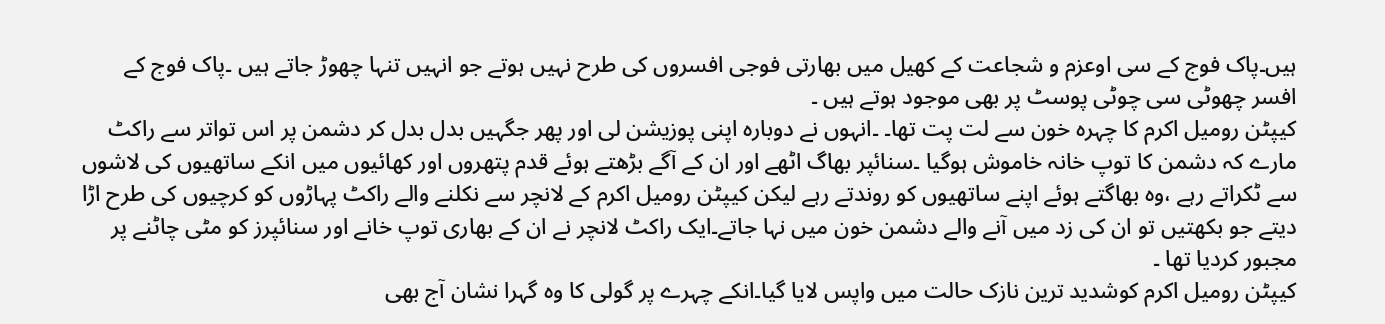ہیں۔پاک فوج کے سی اوعزم و شجاعت کے کھیل میں بھارتی فوجی افسروں کی طرح نہیں ہوتے جو انہیں تنہا چھوڑ جاتے ہیں ۔پاک فوج کے افسر چھوٹی سی چوٹی پوسٹ پر بھی موجود ہوتے ہیں ۔
کیپٹن رومیل اکرم کا چہرہ خون سے لت پت تھا۔ ۔انہوں نے دوبارہ اپنی پوزیشن لی اور پھر جگہیں بدل بدل کر دشمن پر اس تواتر سے راکٹ مارے کہ دشمن کا توپ خانہ خاموش ہوگیا ۔سنائپر بھاگ اٹھے اور ان کے آگے بڑھتے ہوئے قدم پتھروں اور کھائیوں میں انکے ساتھیوں کی لاشوں سے ٹکراتے رہے ،وہ بھاگتے ہوئے اپنے ساتھیوں کو روندتے رہے لیکن کیپٹن رومیل اکرم کے لانچر سے نکلنے والے راکٹ پہاڑوں کو کرچیوں کی طرح اڑا دیتے جو بکھتیں تو ان کی زد میں آنے والے دشمن خون میں نہا جاتے۔ایک راکٹ لانچر نے ان کے بھاری توپ خانے اور سنائپرز کو مٹی چاٹنے پر مجبور کردیا تھا ۔
کیپٹن رومیل اکرم کوشدید ترین نازک حالت میں واپس لایا گیا۔انکے چہرے پر گولی کا وہ گہرا نشان آج بھی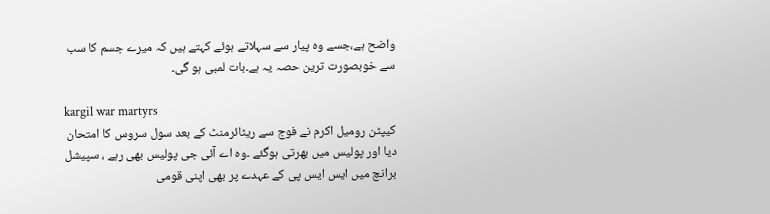واضح ہے،جسے وہ پیار سے سہلاتے ہوئے کہتے ہیں کہ میرے جسم کا سب سے خوبصورت ترین حصہ یہ ہے۔بات لمبی ہو گی۔

kargil war martyrs
کیپٹن رومیل اکرم نے فوج سے ریٹائرمنٹ کے بعد سول سروس کا امتحان دیا اور پولیس میں بھرتی ہوگئے ۔وہ اے آئی جی پولیس بھی رہے ، سپیشل برانچ میں ایس ایس پی کے عہدے پر بھی اپنی قومی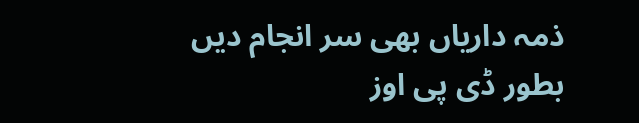ذمہ داریاں بھی سر انجام دیں بطور ڈی پی اوز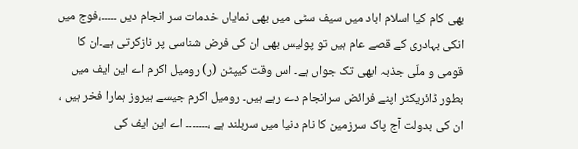بھی کام کیا اسلام اباد میں سیف سٹی میں بھی نمایاں خدمات سر انجام دیں ۔۔۔۔۔،فوج میں انکی بہادری کے قصے عام ہیں تو پولیس بھی ان کی فرض شناسی پر نازکرتی ہے۔ان کا قومی و ملّی جذبہ ابھی تک جواں ہے۔ اس وقت کیپٹن (ر) رومیل اکرم اے این ایف میں بطور ڈائریکٹر اپنے فرائض سرانجام دے رہے ہیں۔ رومیل اکرم جیسے ہیروز ہمارا فخر ہیں ، ان کی بدولت آج پاک سرزمین کا نام دنیا میں سربلند ہے ،۔۔۔۔۔۔۔ اے این ایف کی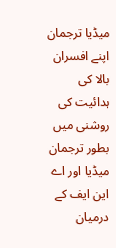میڈیا ترجمان اپنے افسران بالا کی ہدائیت کی روشنی میں بطور ترجمان میڈیا اور اے این ایف کے درمیان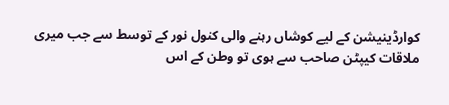کوارڈینیشن کے لیے کوشاں رہنے والی کنول نور کے توسط سے جب میری ملاقات کیپٹن صاحب سے ہوی تو وطن کے اس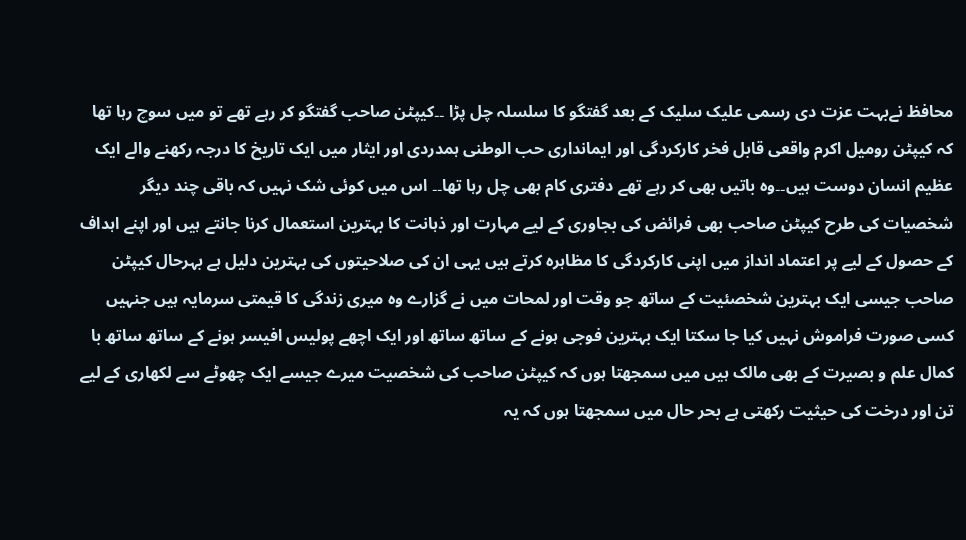محافظ نےبہت عزت دی رسمی علیک سلیک کے بعد گفتگو کا سلسلہ چل پڑا ۔۔کیپٹن صاحب گفتگو کر رہے تھے تو میں سوچ رہا تھا کہ کیپٹن رومیل اکرم واقعی قابل فخر کارکردگی اور ایمانداری حب الوطنی ہمدردی اور ایثار میں ایک تاریخ کا درجہ رکھنے والے ایک عظیم انسان دوست ہیں۔۔وہ باتیں بھی کر رہے تھے دفتری کام بھی چل رہا تھا۔۔ اس میں کوئی شک نہیں کہ باقی چند دیگر شخصیات کی طرح کیپٹن صاحب بھی فرائض کی بجاوری کے لیے مہارت اور ذہانت کا بہترین استعمال کرنا جانتے ہیں اور اپنے اہداف کے حصول کے لیے پر اعتماد انداز میں اپنی کارکردگی کا مظاہرہ کرتے ہیں یہی ان کی صلاحیتوں کی بہترین دلیل ہے بہرحال کیپٹن صاحب جیسی ایک بہترین شخصئیت کے ساتھ جو وقت اور لمحات میں نے گزارے وہ میری زندگی کا قیمتی سرمایہ ہیں جنہیں کسی صورت فراموش نہیں کیا جا سکتا ایک بہترین فوجی ہونے کے ساتھ ساتھ اور ایک اچھے پولیس افیسر ہونے کے ساتھ ساتھ با کمال علم و بصیرت کے بھی مالک ہیں میں سمجھتا ہوں کہ کیپٹن صاحب کی شخصیت میرے جیسے ایک چھوٹے سے لکھاری کے لیے تن اور درخت کی حیثیت رکھتی ہے بحر حال میں سمجھتا ہوں کہ یہ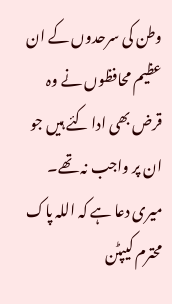وطن کی سرحدوں کے ان عظیم محافظوں نے وہ قرض بھی ادا کئے ہیں جو ان پر واجب نہ تھے۔ میری دعا ہے کہ اللہ پاک محترم کیپٹن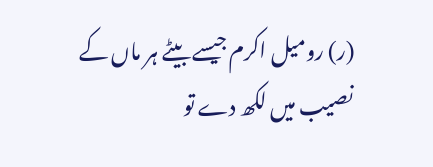(ر) رومیل اکرم جیسے بیٹے ہر ماں کے نصیب میں لکھ دے تو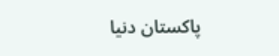پاکستان دنیا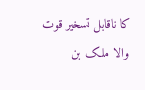کا ناقابل تسخیر قوت والا ملک بن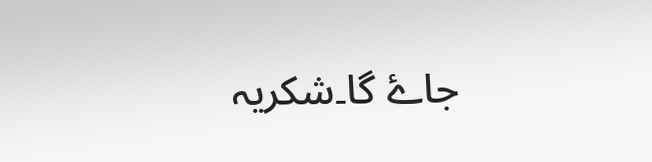جاۓ گا۔شکریہ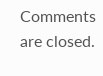Comments are closed.